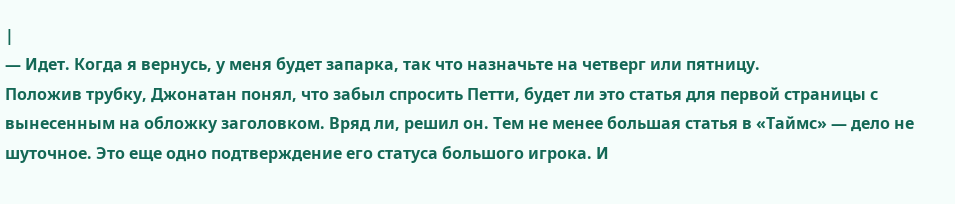|
— Идет. Когда я вернусь, у меня будет запарка, так что назначьте на четверг или пятницу.
Положив трубку, Джонатан понял, что забыл спросить Петти, будет ли это статья для первой страницы с вынесенным на обложку заголовком. Вряд ли, решил он. Тем не менее большая статья в «Таймс» — дело не шуточное. Это еще одно подтверждение его статуса большого игрока. И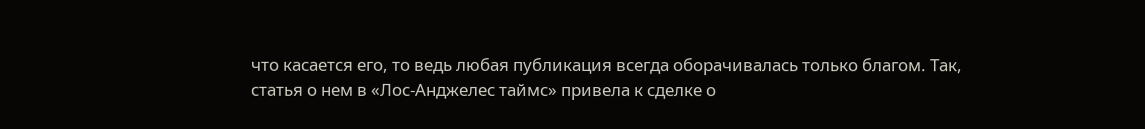что касается его, то ведь любая публикация всегда оборачивалась только благом. Так, статья о нем в «Лос-Анджелес таймс» привела к сделке о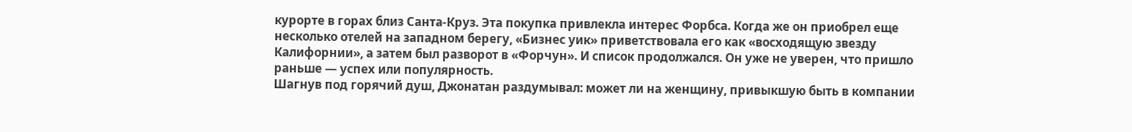курорте в горах близ Санта-Круз. Эта покупка привлекла интерес Форбса. Когда же он приобрел еще несколько отелей на западном берегу, «Бизнес уик» приветствовала его как «восходящую звезду Калифорнии», а затем был разворот в «Форчун». И список продолжался. Он уже не уверен, что пришло раньше — успех или популярность.
Шагнув под горячий душ, Джонатан раздумывал: может ли на женщину, привыкшую быть в компании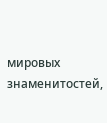мировых знаменитостей,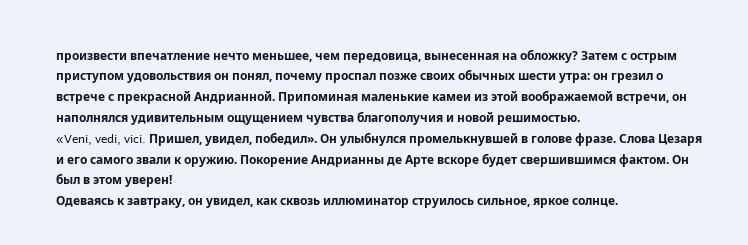произвести впечатление нечто меньшее, чем передовица, вынесенная на обложку? Затем с острым приступом удовольствия он понял, почему проспал позже своих обычных шести утра: он грезил о встрече с прекрасной Андрианной. Припоминая маленькие камеи из этой воображаемой встречи, он наполнялся удивительным ощущением чувства благополучия и новой решимостью.
«Veni, vedi, vici. Пришел, увидел, победил». Он улыбнулся промелькнувшей в голове фразе. Слова Цезаря и его самого звали к оружию. Покорение Андрианны де Арте вскоре будет свершившимся фактом. Он был в этом уверен!
Одеваясь к завтраку, он увидел, как сквозь иллюминатор струилось сильное, яркое солнце.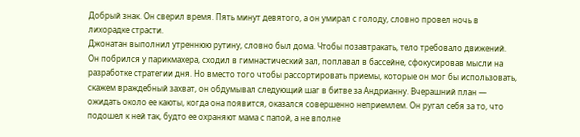Добрый знак. Он сверил время. Пять минут девятого, а он умирал с голоду, словно провел ночь в лихорадке страсти.
Джонатан выполнил утреннюю рутину, словно был дома. Чтобы позавтракать, тело требовало движений. Он побрился у парикмахера, сходил в гимнастический зал, поплавал в бассейне, сфокусировав мысли на разработке стратегии дня. Но вместо того чтобы рассортировать приемы, которые он мог бы использовать, скажем враждебный захват, он обдумывал следующий шаг в битве за Андрианну. Вчерашний план — ожидать около ее каюты, когда она появится, оказался совершенно неприемлем. Он ругал себя за то, что подошел к ней так, будто ее охраняют мама с папой, а не вполне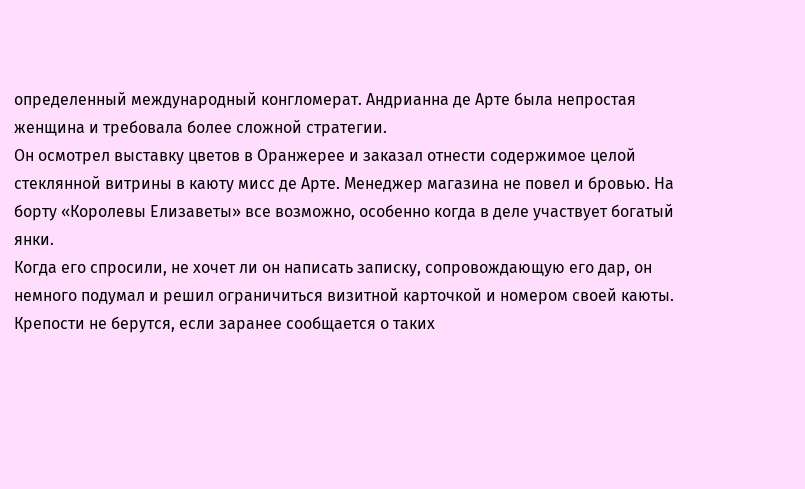определенный международный конгломерат. Андрианна де Арте была непростая женщина и требовала более сложной стратегии.
Он осмотрел выставку цветов в Оранжерее и заказал отнести содержимое целой стеклянной витрины в каюту мисс де Арте. Менеджер магазина не повел и бровью. На борту «Королевы Елизаветы» все возможно, особенно когда в деле участвует богатый янки.
Когда его спросили, не хочет ли он написать записку, сопровождающую его дар, он немного подумал и решил ограничиться визитной карточкой и номером своей каюты. Крепости не берутся, если заранее сообщается о таких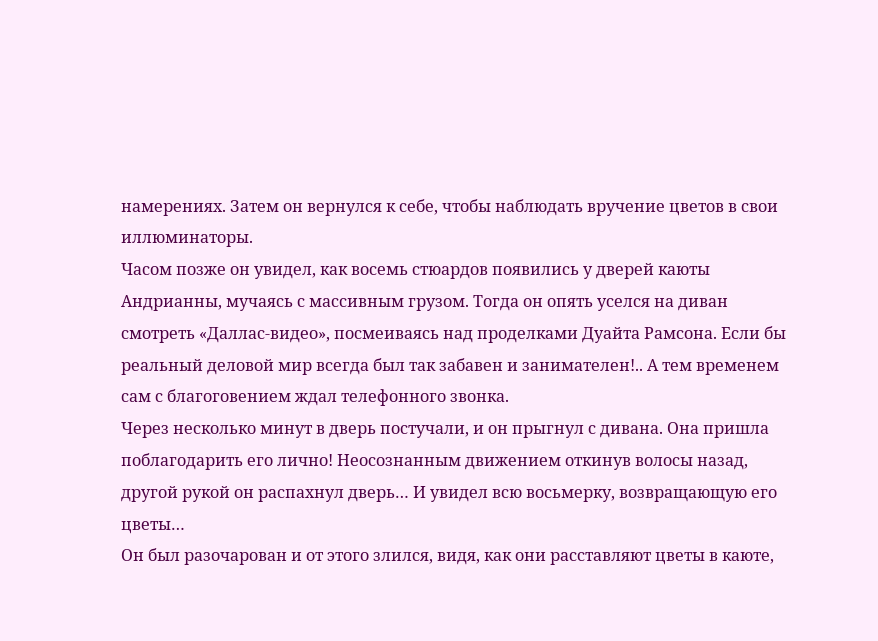намерениях. Затем он вернулся к себе, чтобы наблюдать вручение цветов в свои иллюминаторы.
Часом позже он увидел, как восемь стюардов появились у дверей каюты Андрианны, мучаясь с массивным грузом. Тогда он опять уселся на диван смотреть «Даллас-видео», посмеиваясь над проделками Дуайта Рамсона. Если бы реальный деловой мир всегда был так забавен и занимателен!.. А тем временем сам с благоговением ждал телефонного звонка.
Через несколько минут в дверь постучали, и он прыгнул с дивана. Она пришла поблагодарить его лично! Неосознанным движением откинув волосы назад, другой рукой он распахнул дверь… И увидел всю восьмерку, возвращающую его цветы…
Он был разочарован и от этого злился, видя, как они расставляют цветы в каюте,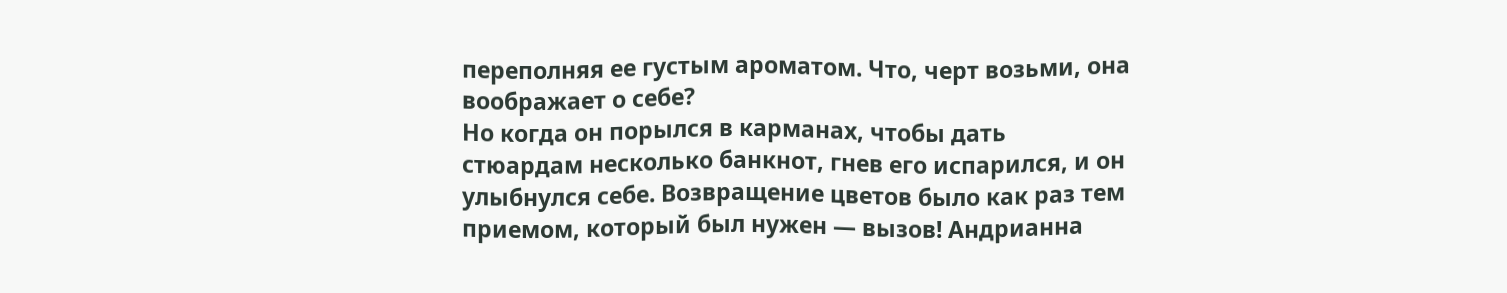переполняя ее густым ароматом. Что, черт возьми, она воображает о себе?
Но когда он порылся в карманах, чтобы дать стюардам несколько банкнот, гнев его испарился, и он улыбнулся себе. Возвращение цветов было как раз тем приемом, который был нужен — вызов! Андрианна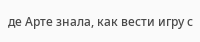де Арте знала, как вести игру с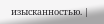изысканностью. |